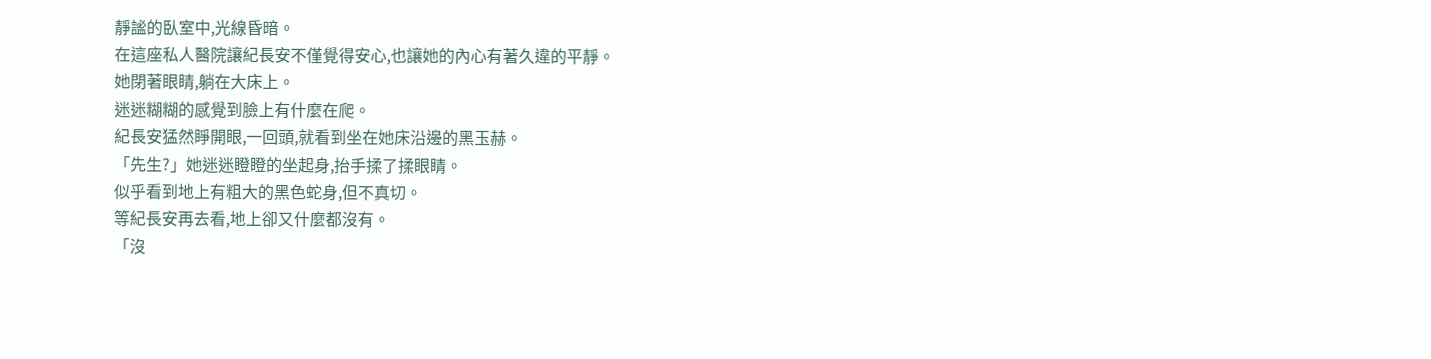靜謐的臥室中,光線昏暗。
在這座私人醫院讓紀長安不僅覺得安心,也讓她的內心有著久違的平靜。
她閉著眼睛,躺在大床上。
迷迷糊糊的感覺到臉上有什麼在爬。
紀長安猛然睜開眼,一回頭,就看到坐在她床沿邊的黑玉赫。
「先生?」她迷迷瞪瞪的坐起身,抬手揉了揉眼睛。
似乎看到地上有粗大的黑色蛇身,但不真切。
等紀長安再去看,地上卻又什麼都沒有。
「沒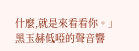什麼,就是來看看你。」
黑玉赫低啞的聲音響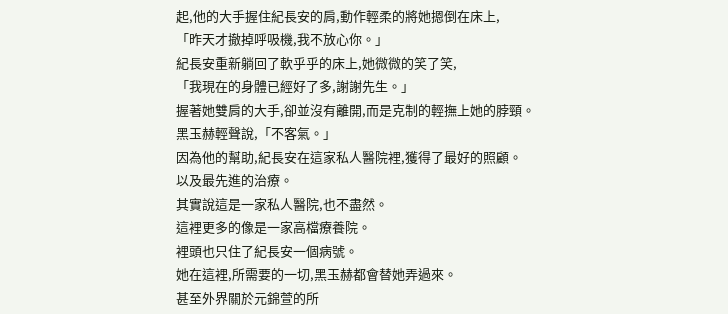起,他的大手握住紀長安的肩,動作輕柔的將她摁倒在床上,
「昨天才撤掉呼吸機,我不放心你。」
紀長安重新躺回了軟乎乎的床上,她微微的笑了笑,
「我現在的身體已經好了多,謝謝先生。」
握著她雙肩的大手,卻並沒有離開,而是克制的輕撫上她的脖頸。
黑玉赫輕聲說,「不客氣。」
因為他的幫助,紀長安在這家私人醫院裡,獲得了最好的照顧。
以及最先進的治療。
其實說這是一家私人醫院,也不盡然。
這裡更多的像是一家高檔療養院。
裡頭也只住了紀長安一個病號。
她在這裡,所需要的一切,黑玉赫都會替她弄過來。
甚至外界關於元錦萱的所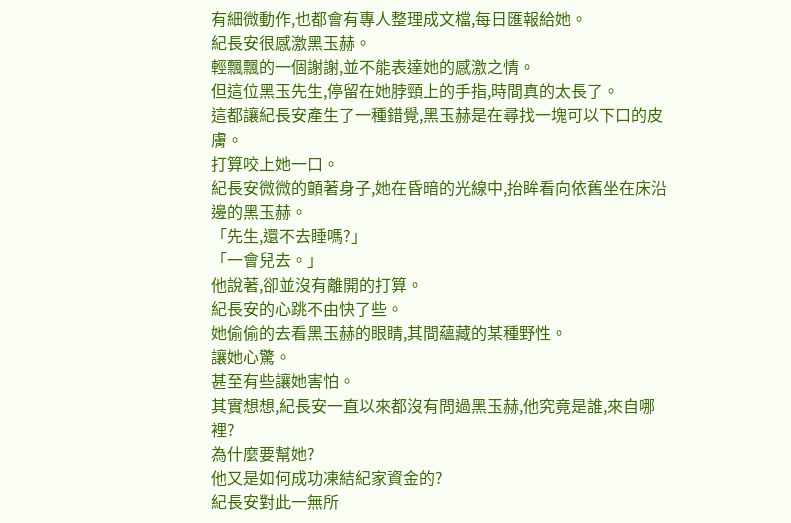有細微動作,也都會有專人整理成文檔,每日匯報給她。
紀長安很感激黑玉赫。
輕飄飄的一個謝謝,並不能表達她的感激之情。
但這位黑玉先生,停留在她脖頸上的手指,時間真的太長了。
這都讓紀長安產生了一種錯覺,黑玉赫是在尋找一塊可以下口的皮膚。
打算咬上她一口。
紀長安微微的顫著身子,她在昏暗的光線中,抬眸看向依舊坐在床沿邊的黑玉赫。
「先生,還不去睡嗎?」
「一會兒去。」
他說著,卻並沒有離開的打算。
紀長安的心跳不由快了些。
她偷偷的去看黑玉赫的眼睛,其間蘊藏的某種野性。
讓她心驚。
甚至有些讓她害怕。
其實想想,紀長安一直以來都沒有問過黑玉赫,他究竟是誰,來自哪裡?
為什麼要幫她?
他又是如何成功凍結紀家資金的?
紀長安對此一無所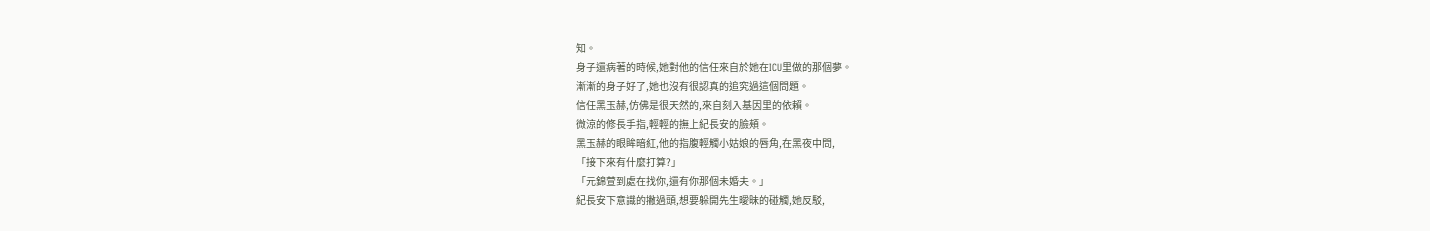知。
身子還病著的時候,她對他的信任來自於她在ICU里做的那個夢。
漸漸的身子好了,她也沒有很認真的追究過這個問題。
信任黑玉赫,仿佛是很天然的,來自刻入基因里的依賴。
微涼的修長手指,輕輕的撫上紀長安的臉頰。
黑玉赫的眼眸暗紅,他的指腹輕觸小姑娘的唇角,在黑夜中問,
「接下來有什麼打算?」
「元錦萱到處在找你,還有你那個未婚夫。」
紀長安下意識的撇過頭,想要躲開先生曖昧的碰觸,她反駁,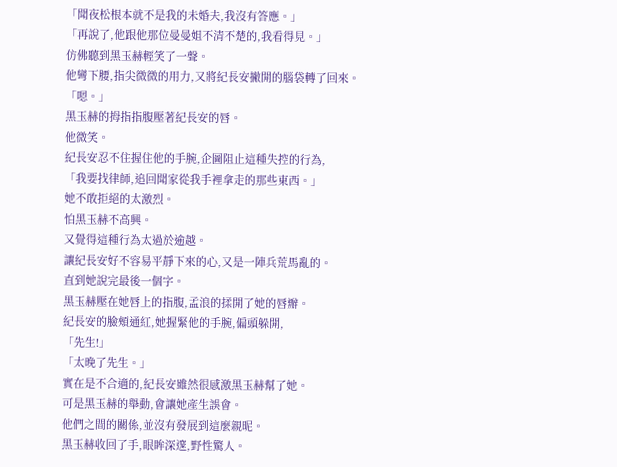「聞夜松根本就不是我的未婚夫,我沒有答應。」
「再說了,他跟他那位曼曼姐不清不楚的,我看得見。」
仿佛聽到黑玉赫輕笑了一聲。
他彎下腰,指尖微微的用力,又將紀長安撇開的腦袋轉了回來。
「嗯。」
黑玉赫的拇指指腹壓著紀長安的唇。
他微笑。
紀長安忍不住握住他的手腕,企圖阻止這種失控的行為,
「我要找律師,追回聞家從我手裡拿走的那些東西。」
她不敢拒絕的太激烈。
怕黑玉赫不高興。
又覺得這種行為太過於逾越。
讓紀長安好不容易平靜下來的心,又是一陣兵荒馬亂的。
直到她說完最後一個字。
黑玉赫壓在她唇上的指腹,孟浪的揉開了她的唇瓣。
紀長安的臉頰通紅,她握緊他的手腕,偏頭躲開,
「先生!」
「太晚了先生。」
實在是不合適的,紀長安雖然很感激黑玉赫幫了她。
可是黑玉赫的舉動,會讓她產生誤會。
他們之間的關係,並沒有發展到這麼親昵。
黑玉赫收回了手,眼眸深邃,野性驚人。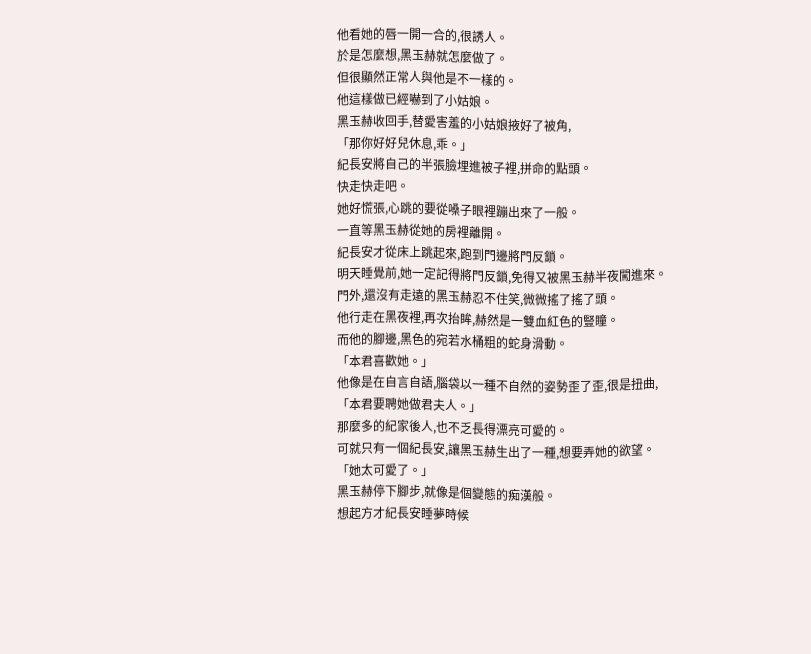他看她的唇一開一合的,很誘人。
於是怎麼想,黑玉赫就怎麼做了。
但很顯然正常人與他是不一樣的。
他這樣做已經嚇到了小姑娘。
黑玉赫收回手,替愛害羞的小姑娘掖好了被角,
「那你好好兒休息,乖。」
紀長安將自己的半張臉埋進被子裡,拼命的點頭。
快走快走吧。
她好慌張,心跳的要從嗓子眼裡蹦出來了一般。
一直等黑玉赫從她的房裡離開。
紀長安才從床上跳起來,跑到門邊將門反鎖。
明天睡覺前,她一定記得將門反鎖,免得又被黑玉赫半夜闖進來。
門外,還沒有走遠的黑玉赫忍不住笑,微微搖了搖了頭。
他行走在黑夜裡,再次抬眸,赫然是一雙血紅色的豎瞳。
而他的腳邊,黑色的宛若水桶粗的蛇身滑動。
「本君喜歡她。」
他像是在自言自語,腦袋以一種不自然的姿勢歪了歪,很是扭曲,
「本君要聘她做君夫人。」
那麼多的紀家後人,也不乏長得漂亮可愛的。
可就只有一個紀長安,讓黑玉赫生出了一種,想要弄她的欲望。
「她太可愛了。」
黑玉赫停下腳步,就像是個變態的痴漢般。
想起方才紀長安睡夢時候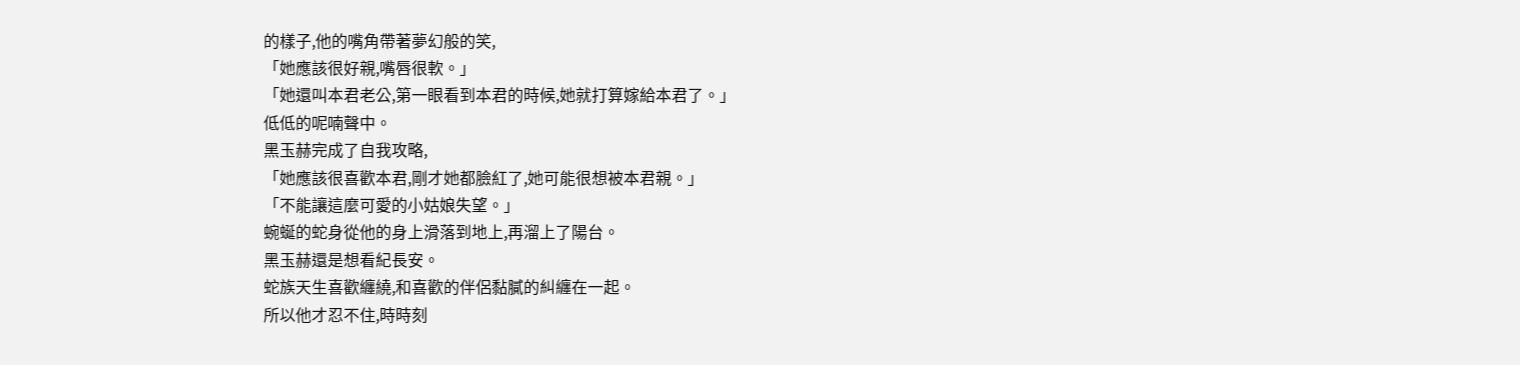的樣子,他的嘴角帶著夢幻般的笑,
「她應該很好親,嘴唇很軟。」
「她還叫本君老公,第一眼看到本君的時候,她就打算嫁給本君了。」
低低的呢喃聲中。
黑玉赫完成了自我攻略,
「她應該很喜歡本君,剛才她都臉紅了,她可能很想被本君親。」
「不能讓這麼可愛的小姑娘失望。」
蜿蜒的蛇身從他的身上滑落到地上,再溜上了陽台。
黑玉赫還是想看紀長安。
蛇族天生喜歡纏繞,和喜歡的伴侶黏膩的糾纏在一起。
所以他才忍不住,時時刻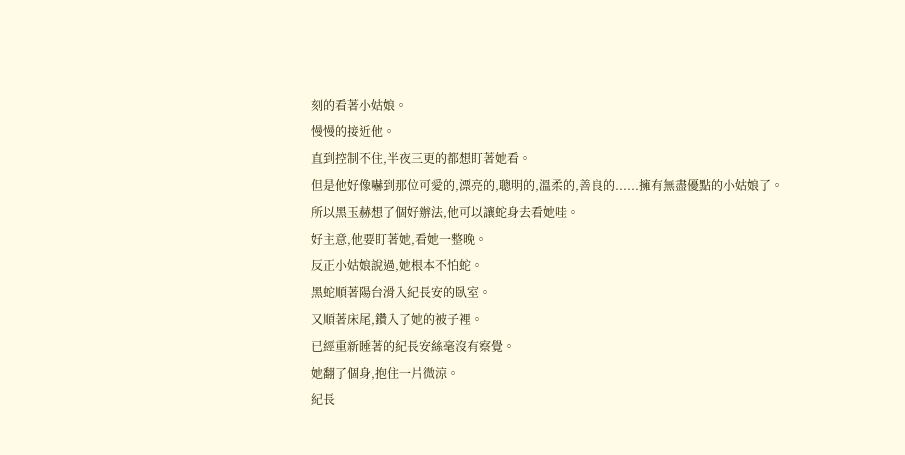刻的看著小姑娘。
慢慢的接近他。
直到控制不住,半夜三更的都想盯著她看。
但是他好像嚇到那位可愛的,漂亮的,聰明的,溫柔的,善良的......擁有無盡優點的小姑娘了。
所以黑玉赫想了個好辦法,他可以讓蛇身去看她哇。
好主意,他要盯著她,看她一整晚。
反正小姑娘說過,她根本不怕蛇。
黑蛇順著陽台滑入紀長安的臥室。
又順著床尾,鑽入了她的被子裡。
已經重新睡著的紀長安絲毫沒有察覺。
她翻了個身,抱住一片微涼。
紀長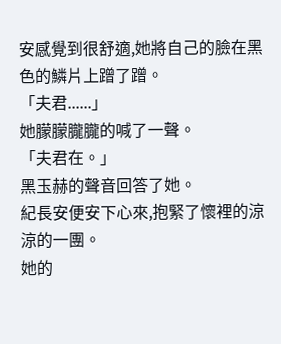安感覺到很舒適,她將自己的臉在黑色的鱗片上蹭了蹭。
「夫君......」
她朦朦朧朧的喊了一聲。
「夫君在。」
黑玉赫的聲音回答了她。
紀長安便安下心來,抱緊了懷裡的涼涼的一團。
她的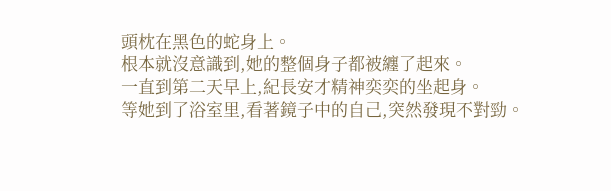頭枕在黑色的蛇身上。
根本就沒意識到,她的整個身子都被纏了起來。
一直到第二天早上,紀長安才精神奕奕的坐起身。
等她到了浴室里,看著鏡子中的自己,突然發現不對勁。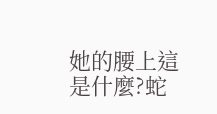她的腰上這是什麼?蛇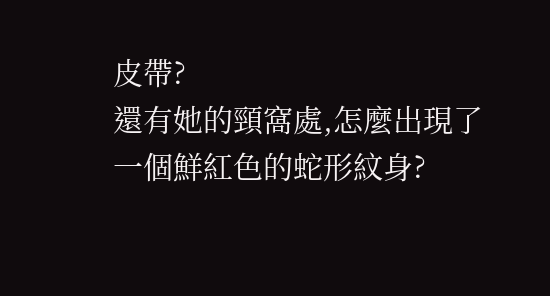皮帶?
還有她的頸窩處,怎麼出現了一個鮮紅色的蛇形紋身?